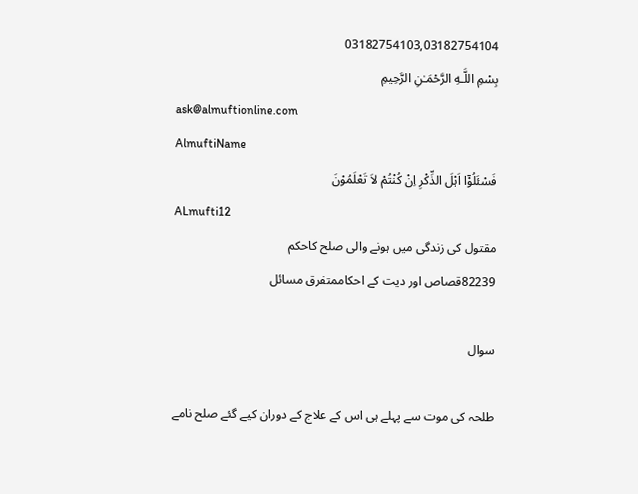03182754103,03182754104
بِسْمِ اللَّـهِ الرَّحْمَـٰنِ الرَّحِيمِ
ask@almuftionline.com
AlmuftiName
فَسْئَلُوْٓا اَہْلَ الذِّکْرِ اِنْ کُنْتُمْ لاَ تَعْلَمُوْنَ
ALmufti12
مقتول کی زندگی میں ہونے والی صلح کاحکم
82239قصاص اور دیت کے احکاممتفرق مسائل

سوال

طلحہ کی موت سے پہلے ہی اس کے علاج کے دوران کیے گئے صلح نامے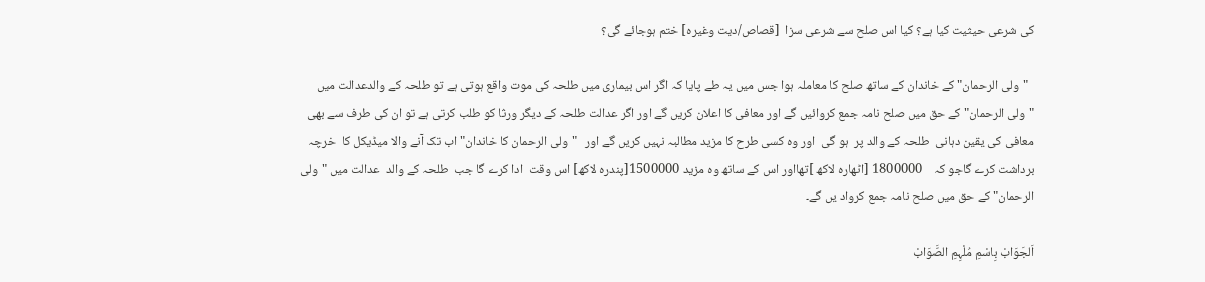کی شرعی حیثیت کیا ہے؟ کیا اس صلح سے شرعی سزا  [قصاص/دیت وغیرہ] ختم ہوجائے گی؟

  "ولی الرحمان" کے خاندان کے ساتھ صلح کا معاملہ ہوا جس میں یہ طے پایا کہ اگر اس بیماری میں طلحہ کی موت واقع ہوتی ہے تو طلحہ کے والدعدالت میں "ولی الرحمان" کے حق میں صلح نامہ جمع کروائیں گے اور معافی کا اعلان کریں گے اور اگر عدالت طلحہ کے دیگر ورثا کو طلب کرتی ہے تو ان کی طرف سے بھی معافی کی یقین دہانی  طلحہ کے والد پر  ہو گی  اور وہ کسی طرح کا مزید مطالبہ نہیں کریں گے اور   "ولی الرحمان کا خاندان" اب تک آنے والا میڈیکل کا  خرچہ برداشت کرے گاجو کہ    1800000 [اٹھارہ لاکھ ]تھااور اس کے ساتھ وہ مزید 1500000[پندرہ لاکھ] اس وقت  ادا کرے گا جب  طلحہ کے والد  عدالت میں "ولی الرحمان" کے حق میں صلح نامہ جمع کرواد یں گے۔

اَلجَوَابْ بِاسْمِ مُلْہِمِ الصَّوَابْ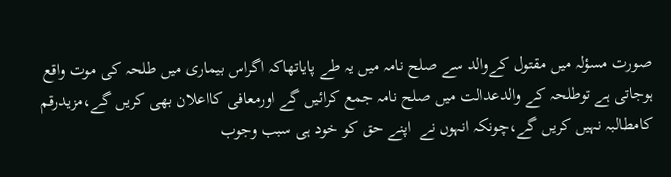صورت مسؤلہ میں مقتول کےوالد سے صلح نامہ میں یہ طے پایاتھاکہ اگراس بیماری میں طلحہ کی موت واقع ہوجاتی ہے توطلحہ کے والدعدالت میں صلح نامہ جمع کرائیں گے اورمعافی کااعلان بھی کریں گے،مزیدرقم کامطالبہ نہیں کریں گے،چونکہ انہوں نے  اپنے حق کو خود ہی سبب وجوب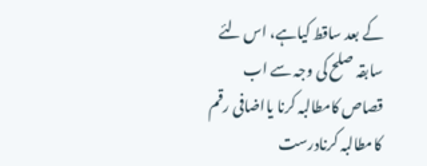کے بعد ساقط کیاہے، اس لئے سابقہ صلح کی وجہ سے اب قصاص کامطالبہ کرنا یااضافی رقم کامطالبہ کرنادرست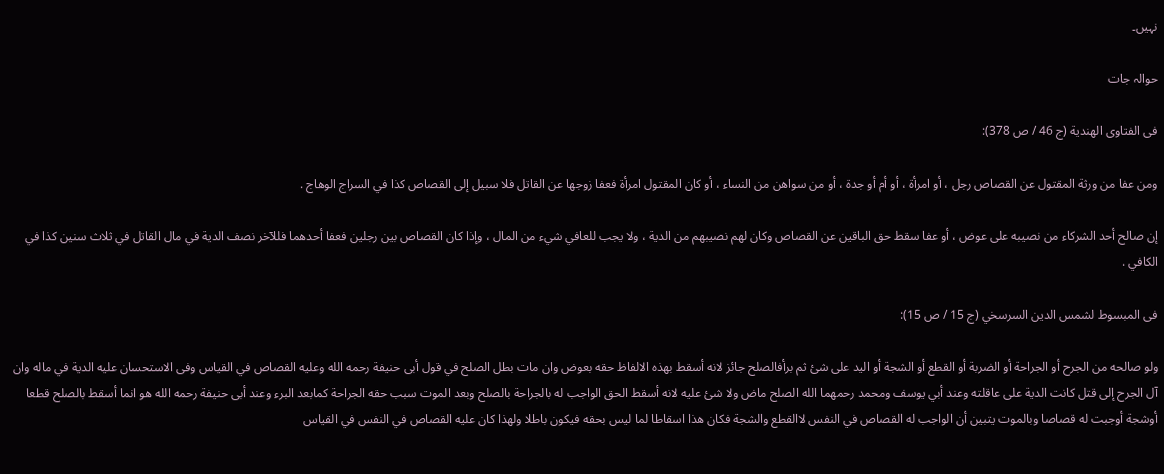نہیں۔

حوالہ جات

فی الفتاوى الهندية (ج 46 / ص 378):

ومن عفا من ورثة المقتول عن القصاص رجل ، أو امرأة ، أو أم أو جدة ، أو من سواهن من النساء ، أو كان المقتول امرأة فعفا زوجها عن القاتل فلا سبيل إلى القصاص كذا في السراج الوهاج .

إن صالح أحد الشركاء من نصيبه على عوض ، أو عفا سقط حق الباقين عن القصاص وكان لهم نصيبهم من الدية ، ولا يجب للعافي شيء من المال ، وإذا كان القصاص بين رجلين فعفا أحدهما فللآخر نصف الدية في مال القاتل في ثلاث سنين كذا في الكافي .

فی المبسوط لشمس الدين السرسخي (ج 15 / ص 15):

ولو صالحه من الجرح أو الجراحة أو الضربة أو القطع أو الشجة أو اليد على شئ ثم برأفالصلح جائز لانه أسقط بهذه الالفاظ حقه بعوض وان مات بطل الصلح في قول أبى حنيفة رحمه الله وعليه القصاص في القياس وفى الاستحسان عليه الدية في ماله وان آل الجرح إلى قتل كانت الدية على عاقلته وعند أبي يوسف ومحمد رحمهما الله الصلح ماض ولا شئ عليه لانه أسقط الحق الواجب له بالجراحة بالصلح وبعد الموت سبب حقه الجراحة كمابعد البرء وعند أبى حنيفة رحمه الله هو انما أسقط بالصلح قطعا أوشجة أوجبت له قصاصا وبالموت يتبين أن الواجب له القصاص في النفس لاالقطع والشجة فكان هذا اسقاطا لما ليس بحقه فيكون باطلا ولهذا كان عليه القصاص في النفس في القياس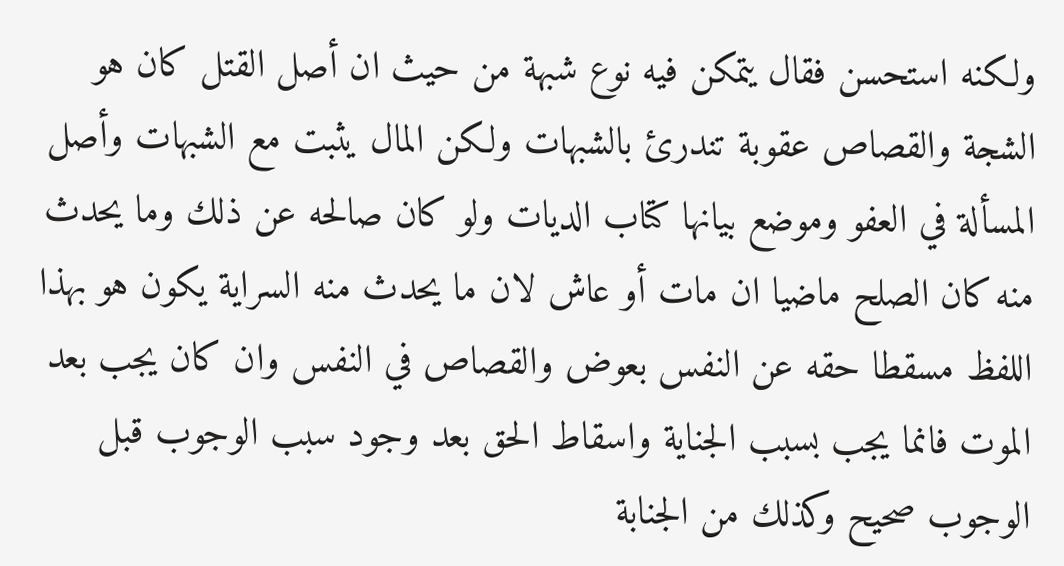ولكنه استحسن فقال يتمكن فيه نوع شبهة من حيث ان أصل القتل كان هو الشجة والقصاص عقوبة تندرئ بالشبهات ولكن المال يثبت مع الشبهات وأصل المسألة في العفو وموضع بيانها كتاب الديات ولو كان صالحه عن ذلك وما يحدث منه كان الصلح ماضيا ان مات أو عاش لان ما يحدث منه السراية يكون هو بهذا اللفظ مسقطا حقه عن النفس بعوض والقصاص في النفس وان كان يجب بعد الموت فانما يجب بسبب الجناية واسقاط الحق بعد وجود سبب الوجوب قبل الوجوب صحيح وكذلك من الجنابة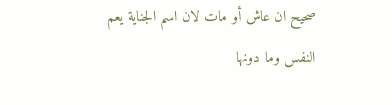صحيح ان عاش أو مات لان اسم الجناية يعم النفس وما دونها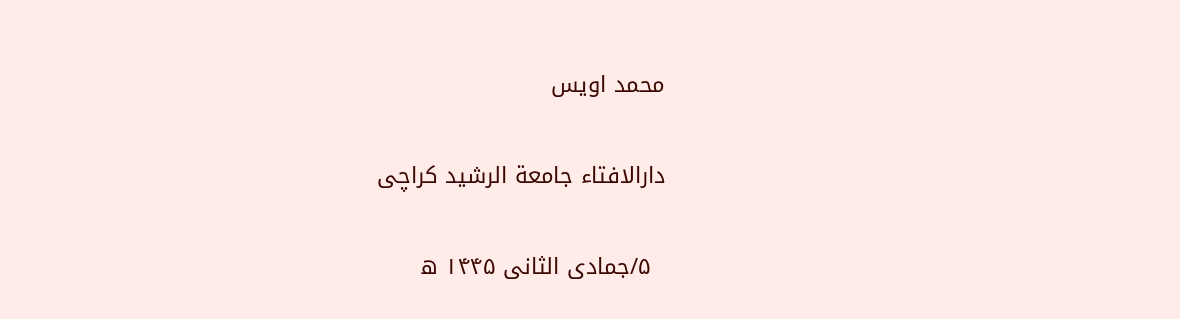محمد اویس

دارالافتاء جامعة الرشید کراچی

  ۵/جمادی الثانی ۱۴۴۵ ھ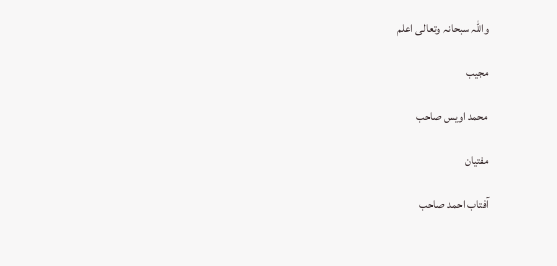واللہ سبحانہ وتعالی اعلم

مجیب

محمد اویس صاحب

مفتیان

آفتاب احمد صاحب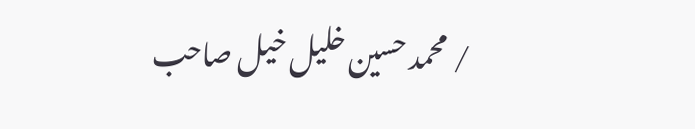/ محمد حسین خلیل خیل صاحب